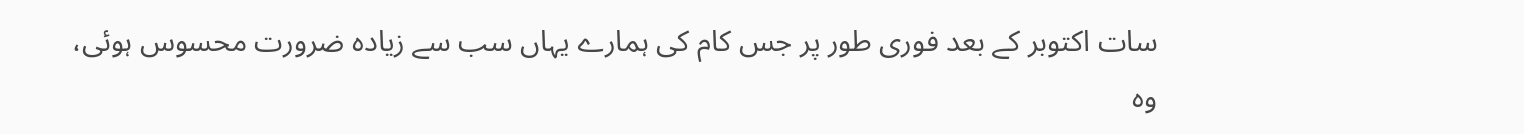سات اکتوبر کے بعد فوری طور پر جس کام کی ہمارے یہاں سب سے زیادہ ضرورت محسوس ہوئی، وہ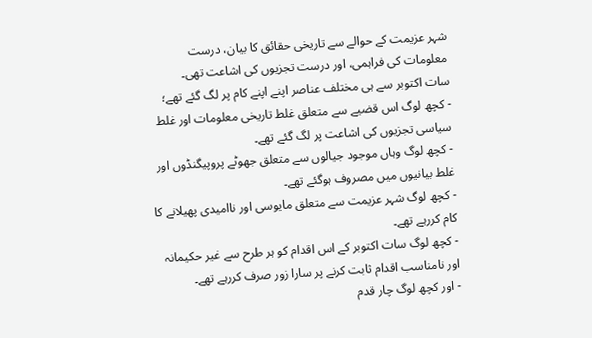شہر عزیمت کے حوالے سے تاریخی حقائق کا بیان، درست معلومات کی فراہمی، اور درست تجزیوں کی اشاعت تھی۔
سات اکتوبر سے ہی مختلف عناصر اپنے اپنے کام پر لگ گئے تھے؛
- کچھ لوگ اس قضیے سے متعلق غلط تاریخی معلومات اور غلط سیاسی تجزیوں کی اشاعت پر لگ گئے تھے۔
- کچھ لوگ وہاں موجود جیالوں سے متعلق جھوٹے پروپیگنڈوں اور غلط بیانیوں میں مصروف ہوگئے تھے۔
- کچھ لوگ شہر عزیمت سے متعلق مایوسی اور ناامیدی پھیلانے کا کام کررہے تھے۔
- کچھ لوگ سات اکتوبر کے اس اقدام کو ہر طرح سے غیر حکیمانہ اور نامناسب اقدام ثابت کرنے پر سارا زور صرف کررہے تھے۔
- اور کچھ لوگ چار قدم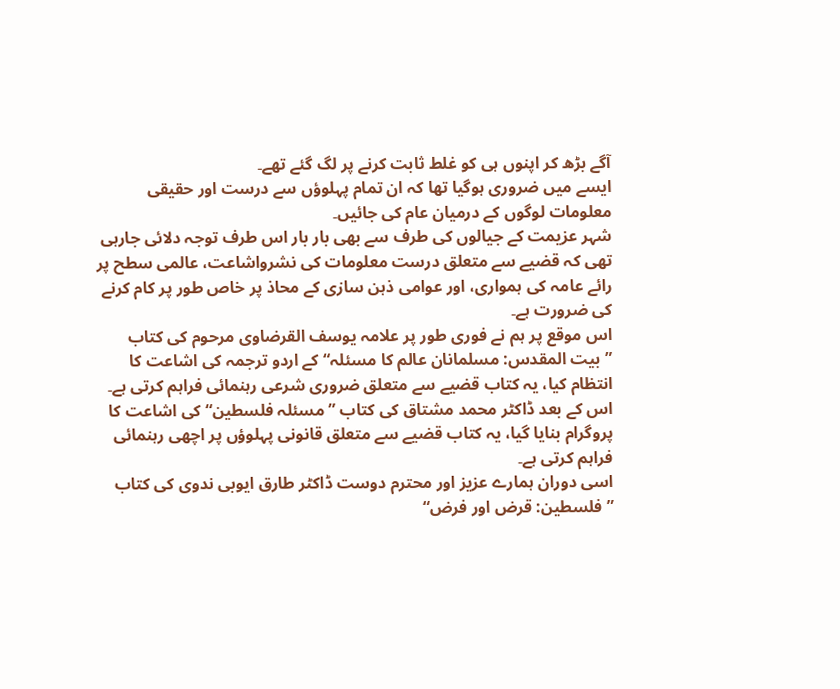آگے بڑھ کر اپنوں ہی کو غلط ثابت کرنے پر لگ گئے تھے۔
ایسے میں ضروری ہوگیا تھا کہ ان تمام پہلوؤں سے درست اور حقیقی معلومات لوگوں کے درمیان عام کی جائیں۔
شہر عزیمت کے جیالوں کی طرف سے بھی بار بار اس طرف توجہ دلائی جارہی تھی کہ قضیے سے متعلق درست معلومات کی نشرواشاعت، عالمی سطح پر رائے عامہ کی ہمواری، اور عوامی ذہن سازی کے محاذ پر خاص طور پر کام کرنے کی ضرورت ہے۔
اس موقع پر ہم نے فوری طور پر علامہ یوسف القرضاوی مرحوم کی کتاب ”بیت المقدس: مسلمانان عالم کا مسئلہ“ کے اردو ترجمہ کی اشاعت کا انتظام کیا، یہ کتاب قضیے سے متعلق ضروری شرعی رہنمائی فراہم کرتی ہے۔
اس کے بعد ڈاکٹر محمد مشتاق کی کتاب ”مسئلہ فلسطین“ کی اشاعت کا پروگرام بنایا گیا، یہ کتاب قضیے سے متعلق قانونی پہلوؤں پر اچھی رہنمائی فراہم کرتی ہے۔
اسی دوران ہمارے عزیز اور محترم دوست ڈاکٹر طارق ایوبی ندوی کی کتاب ”فلسطین: قرض اور فرض“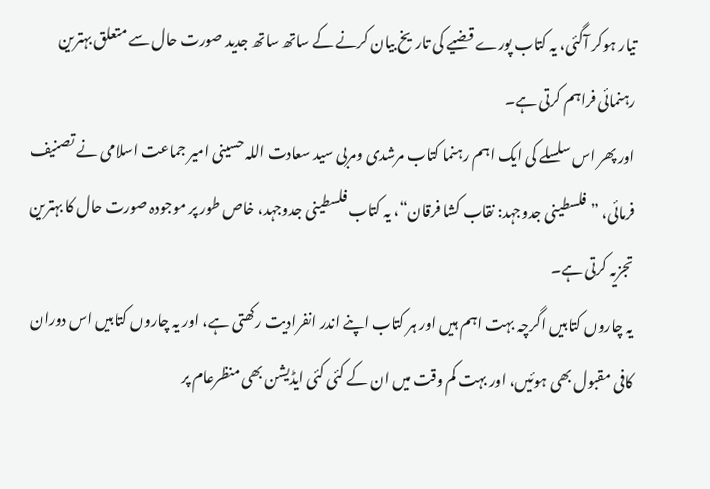تیار ہوکر آگئی، یہ کتاب پورے قضیے کی تاریخ بیان کرنے کے ساتھ ساتھ جدید صورت حال سے متعلق بہترین رہنمائی فراہم کرتی ہے۔
اور پھر اس سلسلے کی ایک اہم رہنما کتاب مرشدی ومربی سید سعادت اللہ حسینی امیر جماعت اسلامی نے تصنیف فرمائی، ”فلسطینی جدوجہد: نقاب کشا فرقان“، یہ کتاب فلسطینی جدوجہد، خاص طور پر موجودہ صورت حال کا بہترین تجزیہ کرتی ہے۔
یہ چاروں کتابیں اگرچہ بہت اہم ہیں اور ہر کتاب اپنے اندر انفرادیت رکھتی ہے، اور یہ چاروں کتابیں اس دوران کافی مقبول بھی ہوئیں، اور بہت کم وقت میں ان کے کئی کئی ایڈیشن بھی منظرعام پر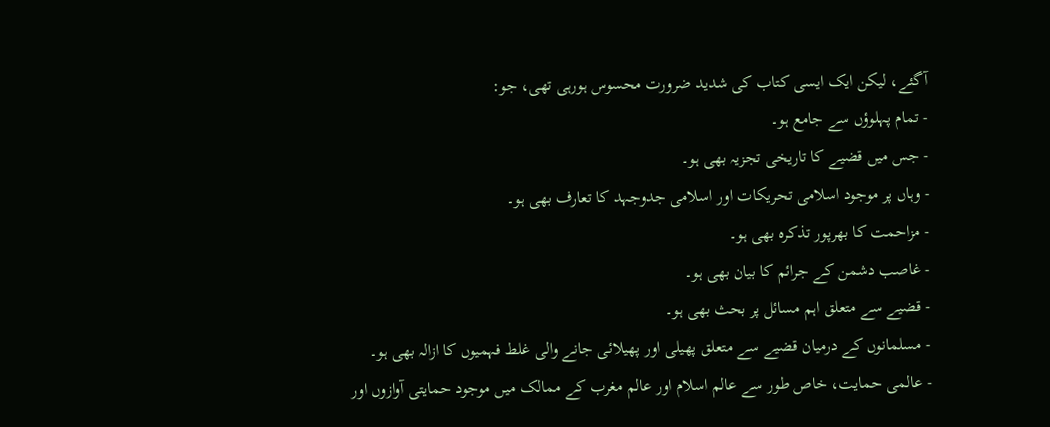آگئے، لیکن ایک ایسی کتاب کی شدید ضرورت محسوس ہورہی تھی، جو:
- تمام پہلوؤں سے جامع ہو۔
- جس میں قضیے کا تاریخی تجزیہ بھی ہو۔
- وہاں پر موجود اسلامی تحریکات اور اسلامی جدوجہد کا تعارف بھی ہو۔
- مزاحمت کا بھرپور تذکرہ بھی ہو۔
- غاصب دشمن کے جرائم کا بیان بھی ہو۔
- قضیے سے متعلق اہم مسائل پر بحث بھی ہو۔
- مسلمانوں کے درمیان قضیے سے متعلق پھیلی اور پھیلائی جانے والی غلط فہمیوں کا ازالہ بھی ہو۔
- عالمی حمایت، خاص طور سے عالم اسلام اور عالم مغرب کے ممالک میں موجود حمایتی آوازوں اور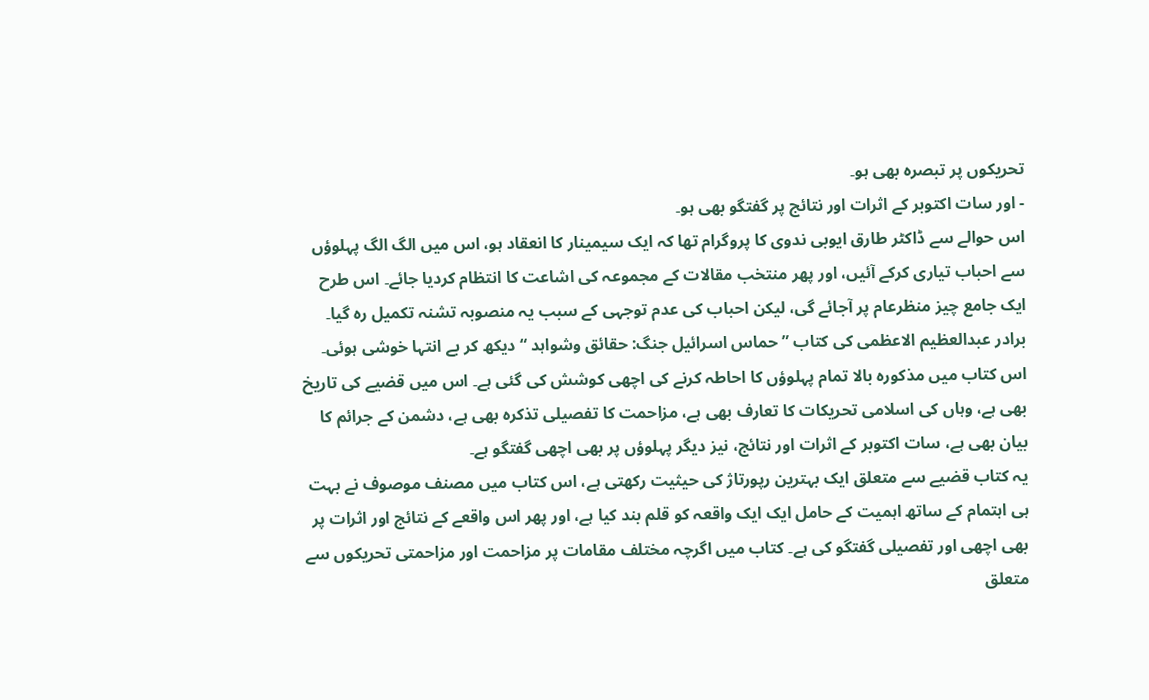تحریکوں پر تبصرہ بھی ہو۔
- اور سات اکتوبر کے اثرات اور نتائج پر گفتگو بھی ہو۔
اس حوالے سے ڈاکٹر طارق ایوبی ندوی کا پروگرام تھا کہ ایک سیمینار کا انعقاد ہو، اس میں الگ الگ پہلوؤں سے احباب تیاری کرکے آئیں، اور پھر منتخب مقالات کے مجموعہ کی اشاعت کا انتظام کردیا جائے۔ اس طرح ایک جامع چیز منظرعام پر آجائے گی، لیکن احباب کی عدم توجہی کے سبب یہ منصوبہ تشنہ تکمیل رہ گیا۔
برادر عبدالعظیم الاعظمی کی کتاب ”حماس اسرائیل جنگ: حقائق وشواہد “ دیکھ کر بے انتہا خوشی ہوئی۔ اس کتاب میں مذکورہ بالا تمام پہلوؤں کا احاطہ کرنے کی اچھی کوشش کی گئی ہے۔ اس میں قضیے کی تاریخ بھی ہے، وہاں کی اسلامی تحریکات کا تعارف بھی ہے، مزاحمت کا تفصیلی تذکرہ بھی ہے، دشمن کے جرائم کا بیان بھی ہے، سات اکتوبر کے اثرات اور نتائج، نیز دیگر پہلوؤں پر بھی اچھی گفتگو ہے۔
یہ کتاب قضیے سے متعلق ایک بہترین رپورتاژ کی حیثیت رکھتی ہے، اس کتاب میں مصنف موصوف نے بہت ہی اہتمام کے ساتھ اہمیت کے حامل ایک ایک واقعہ کو قلم بند کیا ہے، اور پھر اس واقعے کے نتائج اور اثرات پر بھی اچھی اور تفصیلی گفتگو کی ہے۔ کتاب میں اگرچہ مختلف مقامات پر مزاحمت اور مزاحمتی تحریکوں سے متعلق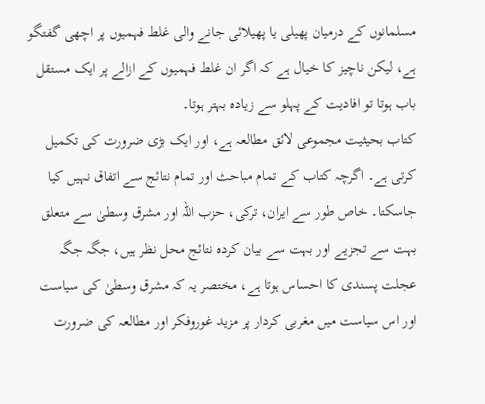مسلمانوں کے درمیان پھیلی یا پھیلائی جانے والی غلط فہمیوں پر اچھی گفتگو ہے، لیکن ناچیز کا خیال ہے کہ اگر ان غلط فہمیوں کے ازالے پر ایک مستقل باب ہوتا تو افادیت کے پہلو سے زیادہ بہتر ہوتا۔
کتاب بحیثیت مجموعی لائق مطالعہ ہے، اور ایک بڑی ضرورت کی تکمیل کرتی ہے۔ اگرچہ کتاب کے تمام مباحث اور تمام نتائج سے اتفاق نہیں کیا جاسکتا۔ خاص طور سے ایران، ترکی، حزب اللہ اور مشرق وسطیٰ سے متعلق بہت سے تجزیے اور بہت سے بیان کردہ نتائج محل نظر ہیں، جگہ جگہ عجلت پسندی کا احساس ہوتا ہے، مختصر یہ کہ مشرق وسطیٰ کی سیاست اور اس سیاست میں مغربی کردار پر مزید غوروفکر اور مطالعہ کی ضرورت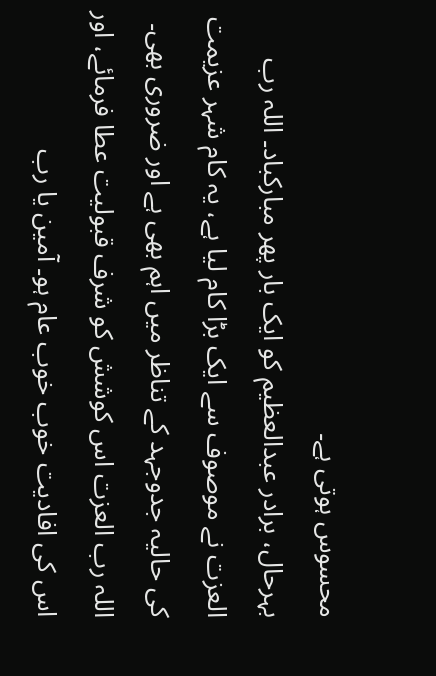محسوس ہوتی ہے۔
بہرحال، برادر عبدالعظیم کو ایک بار پھر مبارکباد۔ اللہ رب العزت نے موصوف سے ایک بڑا کام لیا ہے، یہ کام شہر عزیمت کی حالیہ جدوجہد کے تناظر میں اہم بھی ہے اور ضروری بھی۔ اللہ رب العزت اس کوشش کو شرف قبولیت عطا فرمائے، اور اس کی افادیت خوب خوب عام ہو۔ آمین یا رب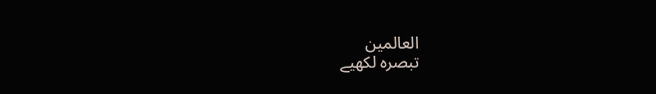العالمین
تبصرہ لکھیے